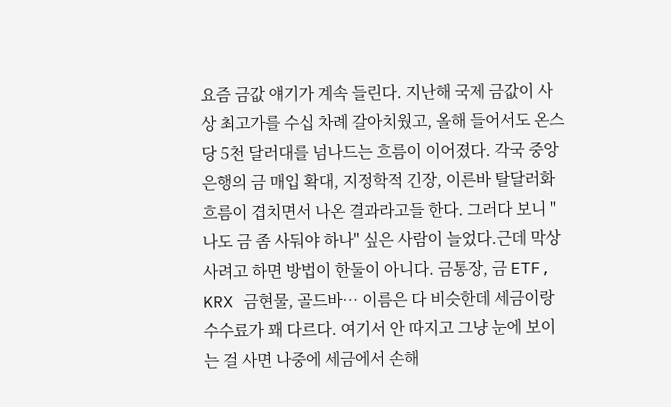요즘 금값 얘기가 계속 들린다. 지난해 국제 금값이 사상 최고가를 수십 차례 갈아치웠고, 올해 들어서도 온스당 5천 달러대를 넘나드는 흐름이 이어졌다. 각국 중앙은행의 금 매입 확대, 지정학적 긴장, 이른바 탈달러화 흐름이 겹치면서 나온 결과라고들 한다. 그러다 보니 "나도 금 좀 사둬야 하나" 싶은 사람이 늘었다.근데 막상 사려고 하면 방법이 한둘이 아니다. 금통장, 금 ETF, KRX 금현물, 골드바… 이름은 다 비슷한데 세금이랑 수수료가 꽤 다르다. 여기서 안 따지고 그냥 눈에 보이는 걸 사면 나중에 세금에서 손해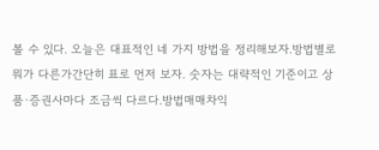볼 수 있다. 오늘은 대표적인 네 가지 방법을 정리해보자.방법별로 뭐가 다른가간단히 표로 먼저 보자. 숫자는 대략적인 기준이고 상품·증권사마다 조금씩 다르다.방법매매차익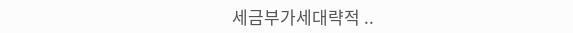세금부가세대략적 ..